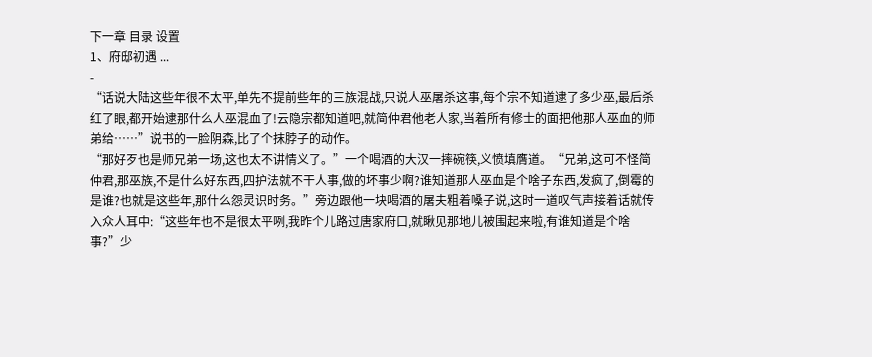下一章 目录 设置
1、府邸初遇 ...
-
“话说大陆这些年很不太平,单先不提前些年的三族混战,只说人巫屠杀这事,每个宗不知道逮了多少巫,最后杀红了眼,都开始逮那什么人巫混血了!云隐宗都知道吧,就简仲君他老人家,当着所有修士的面把他那人巫血的师弟给……”说书的一脸阴森,比了个抹脖子的动作。
“那好歹也是师兄弟一场,这也太不讲情义了。”一个喝酒的大汉一摔碗筷,义愤填膺道。“兄弟,这可不怪简仲君,那巫族,不是什么好东西,四护法就不干人事,做的坏事少啊?谁知道那人巫血是个啥子东西,发疯了,倒霉的是谁?也就是这些年,那什么怨灵识时务。”旁边跟他一块喝酒的屠夫粗着嗓子说,这时一道叹气声接着话就传入众人耳中:“这些年也不是很太平咧,我昨个儿路过唐家府口,就瞅见那地儿被围起来啦,有谁知道是个啥事?”少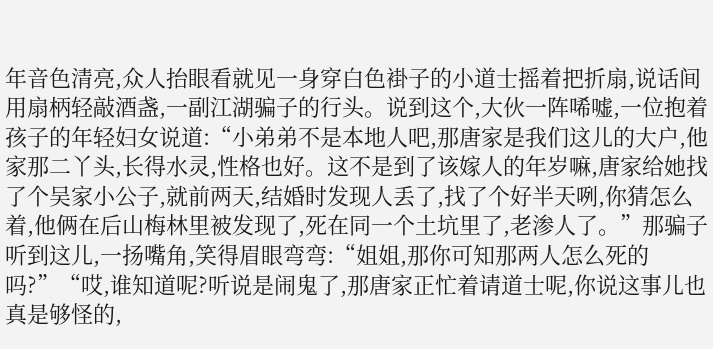年音色清亮,众人抬眼看就见一身穿白色褂子的小道士摇着把折扇,说话间用扇柄轻敲酒盏,一副江湖骗子的行头。说到这个,大伙一阵唏嘘,一位抱着孩子的年轻妇女说道:“小弟弟不是本地人吧,那唐家是我们这儿的大户,他家那二丫头,长得水灵,性格也好。这不是到了该嫁人的年岁嘛,唐家给她找了个吴家小公子,就前两天,结婚时发现人丢了,找了个好半天咧,你猜怎么着,他俩在后山梅林里被发现了,死在同一个土坑里了,老渗人了。”那骗子听到这儿,一扬嘴角,笑得眉眼弯弯:“姐姐,那你可知那两人怎么死的吗?”“哎,谁知道呢?听说是闹鬼了,那唐家正忙着请道士呢,你说这事儿也真是够怪的,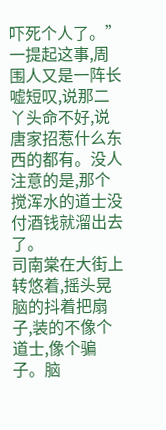吓死个人了。”一提起这事,周围人又是一阵长嘘短叹,说那二丫头命不好,说唐家招惹什么东西的都有。没人注意的是,那个搅浑水的道士没付酒钱就溜出去了。
司南棠在大街上转悠着,摇头晃脑的抖着把扇子,装的不像个道士,像个骗子。脑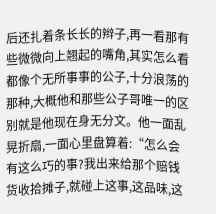后还扎着条长长的辫子,再一看那有些微微向上翘起的嘴角,其实怎么看都像个无所事事的公子,十分浪荡的那种,大概他和那些公子哥唯一的区别就是他现在身无分文。他一面乱晃折扇,一面心里盘算着:“怎么会有这么巧的事?我出来给那个赔钱货收拾摊子,就碰上这事,这品味,这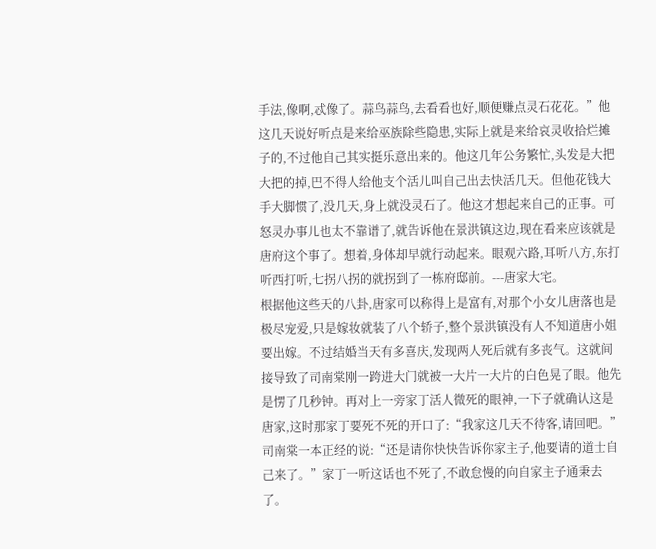手法,像啊,忒像了。蒜鸟蒜鸟,去看看也好,顺便赚点灵石花花。”他这几天说好听点是来给巫族除些隐患,实际上就是来给哀灵收拾烂摊子的,不过他自己其实挺乐意出来的。他这几年公务繁忙,头发是大把大把的掉,巴不得人给他支个活儿叫自己出去快活几天。但他花钱大手大脚惯了,没几天,身上就没灵石了。他这才想起来自己的正事。可怒灵办事儿也太不靠谱了,就告诉他在景洪镇这边,现在看来应该就是唐府这个事了。想着,身体却早就行动起来。眼观六路,耳听八方,东打听西打听,七拐八拐的就拐到了一栋府邸前。---唐家大宅。
根据他这些天的八卦,唐家可以称得上是富有,对那个小女儿唐落也是极尽宠爱,只是嫁妆就装了八个轿子,整个景洪镇没有人不知道唐小姐要出嫁。不过结婚当天有多喜庆,发现两人死后就有多丧气。这就间接导致了司南棠刚一跨进大门就被一大片一大片的白色晃了眼。他先是愣了几秒钟。再对上一旁家丁活人微死的眼神,一下子就确认这是唐家,这时那家丁要死不死的开口了:“我家这几天不待客,请回吧。”司南棠一本正经的说:“还是请你快快告诉你家主子,他要请的道士自己来了。”家丁一听这话也不死了,不敢怠慢的向自家主子通秉去了。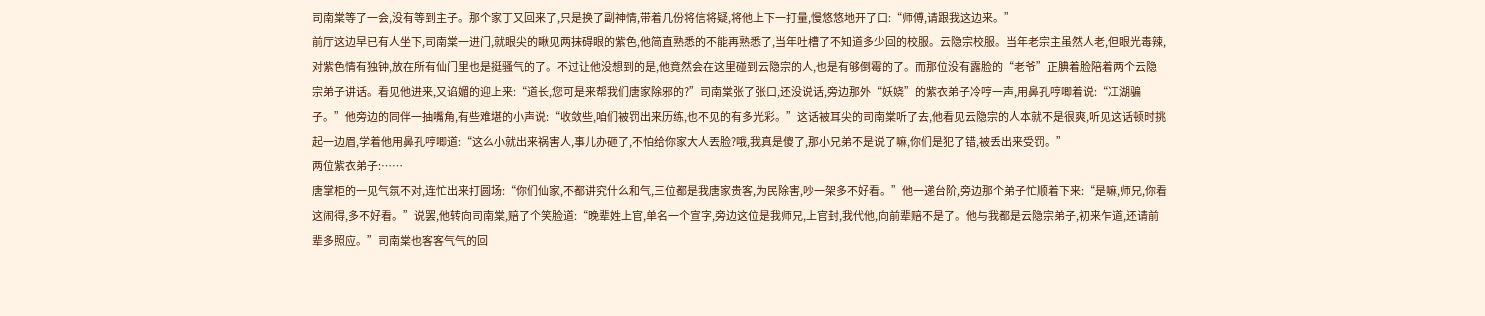司南棠等了一会,没有等到主子。那个家丁又回来了,只是换了副神情,带着几份将信将疑,将他上下一打量,慢悠悠地开了口:“师傅,请跟我这边来。”
前厅这边早已有人坐下,司南棠一进门,就眼尖的瞅见两抹碍眼的紫色,他简直熟悉的不能再熟悉了,当年吐槽了不知道多少回的校服。云隐宗校服。当年老宗主虽然人老,但眼光毒辣,对紫色情有独钟,放在所有仙门里也是挺骚气的了。不过让他没想到的是,他竟然会在这里碰到云隐宗的人,也是有够倒霉的了。而那位没有露脸的“老爷”正腆着脸陪着两个云隐宗弟子讲话。看见他进来,又谄媚的迎上来:“道长,您可是来帮我们唐家除邪的?”司南棠张了张口,还没说话,旁边那外“妖娆”的紫衣弟子冷哼一声,用鼻孔哼唧着说:“冮湖骗子。”他旁边的同伴一抽嘴角,有些难堪的小声说:“收敛些,咱们被罚出来历练,也不见的有多光彩。”这话被耳尖的司南棠听了去,他看见云隐宗的人本就不是很爽,听见这话顿时挑起一边眉,学着他用鼻孔哼唧道:“这么小就出来祸害人,事儿办砸了,不怕给你家大人丟脸?哦,我真是傻了,那小兄弟不是说了嘛,你们是犯了错,被丢出来受罚。”
两位紫衣弟子:……
唐掌柜的一见气氛不对,连忙出来打圆场:“你们仙家,不都讲究什么和气,三位都是我唐家贵客,为民除害,吵一架多不好看。”他一递台阶,旁边那个弟子忙顺着下来:“是嘛,师兄,你看这闹得,多不好看。”说罢,他转向司南棠,赔了个笑脸道:“晚辈姓上官,单名一个宣字,旁边这位是我师兄,上官封,我代他,向前辈赔不是了。他与我都是云隐宗弟子,初来乍道,还请前辈多照应。”司南棠也客客气气的回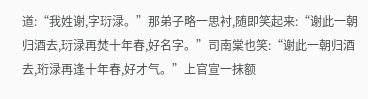道:“我姓谢,字𤤾渌。”那弟子略一思衬,随即笑起来:“谢此一朝归酒去,𤤾渌再焚十年春,好名字。”司南棠也笑:“谢此一朝归酒去,珩渌再逢十年春,好才气。”上官宣一抹额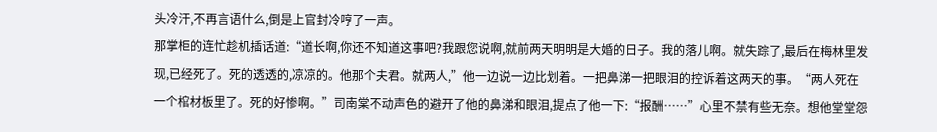头冷汗,不再言语什么,倒是上官封冷哼了一声。
那掌柜的连忙趁机插话道:“道长啊,你还不知道这事吧?我跟您说啊,就前两天明明是大婚的日子。我的落儿啊。就失踪了,最后在梅林里发现,已经死了。死的透透的,凉凉的。他那个夫君。就两人,”他一边说一边比划着。一把鼻涕一把眼泪的控诉着这两天的事。“两人死在一个棺材板里了。死的好惨啊。”司南棠不动声色的避开了他的鼻涕和眼泪,提点了他一下:“报酬……”心里不禁有些无奈。想他堂堂怨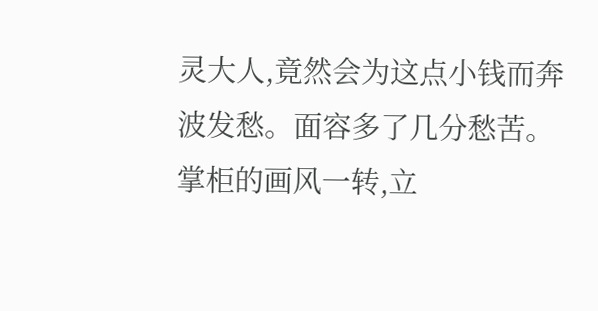灵大人,竟然会为这点小钱而奔波发愁。面容多了几分愁苦。掌柜的画风一转,立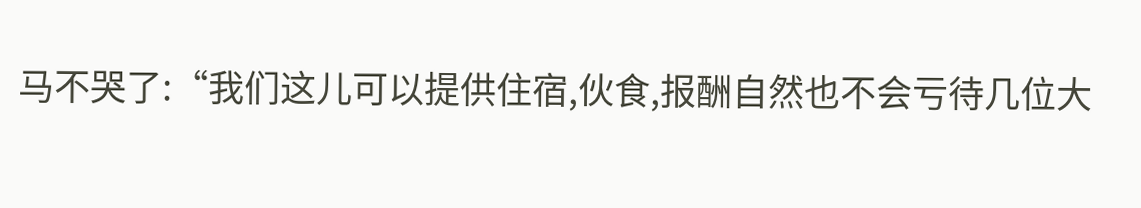马不哭了:“我们这儿可以提供住宿,伙食,报酬自然也不会亏待几位大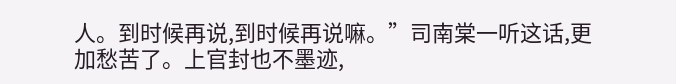人。到时候再说,到时候再说嘛。”司南棠一听这话,更加愁苦了。上官封也不墨迹,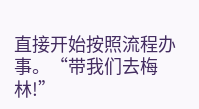直接开始按照流程办事。“带我们去梅林!”